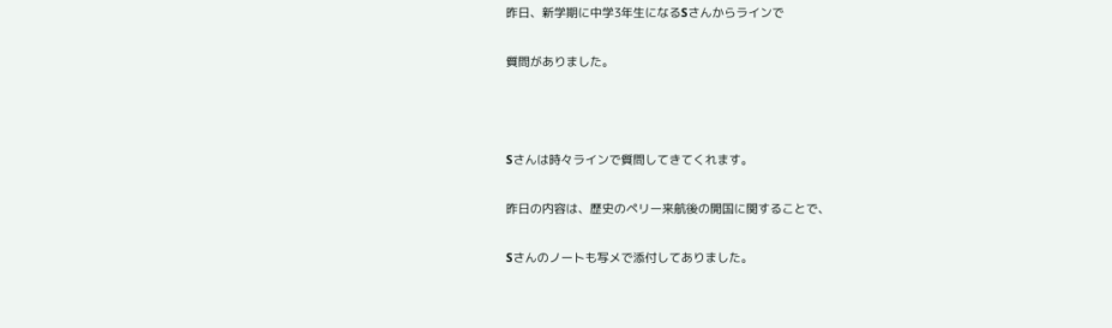昨日、新学期に中学3年生になるSさんからラインで

質問がありました。



Sさんは時々ラインで質問してきてくれます。

昨日の内容は、歴史のペリー来航後の開国に関することで、

Sさんのノートも写メで添付してありました。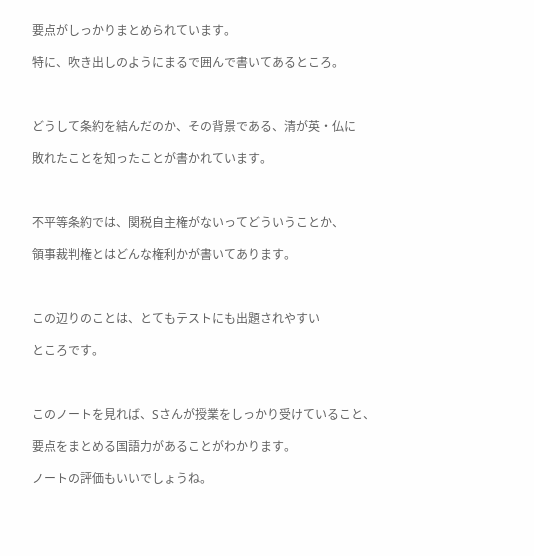要点がしっかりまとめられています。

特に、吹き出しのようにまるで囲んで書いてあるところ。



どうして条約を結んだのか、その背景である、清が英・仏に

敗れたことを知ったことが書かれています。



不平等条約では、関税自主権がないってどういうことか、

領事裁判権とはどんな権利かが書いてあります。



この辺りのことは、とてもテストにも出題されやすい

ところです。



このノートを見れば、Sさんが授業をしっかり受けていること、

要点をまとめる国語力があることがわかります。

ノートの評価もいいでしょうね。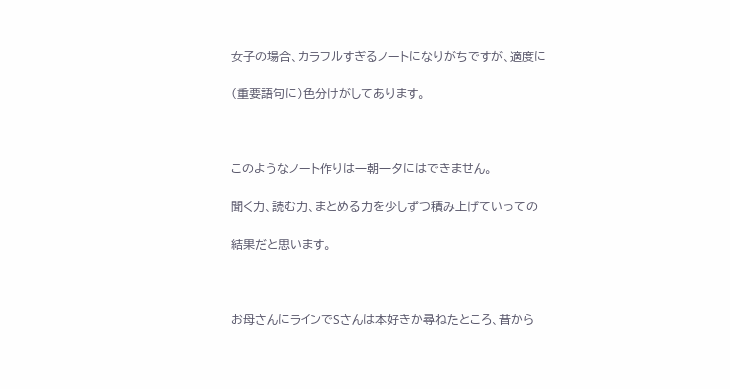女子の場合、カラフルすぎるノートになりがちですが、適度に

(重要語句に)色分けがしてあります。



このようなノート作りは一朝一夕にはできません。

聞く力、読む力、まとめる力を少しずつ積み上げていっての

結果だと思います。



お母さんにラインでSさんは本好きか尋ねたところ、昔から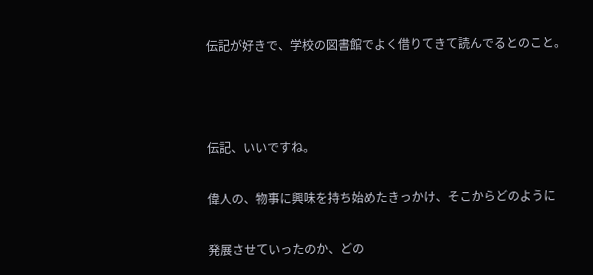伝記が好きで、学校の図書館でよく借りてきて読んでるとのこと。



伝記、いいですね。

偉人の、物事に興味を持ち始めたきっかけ、そこからどのように

発展させていったのか、どの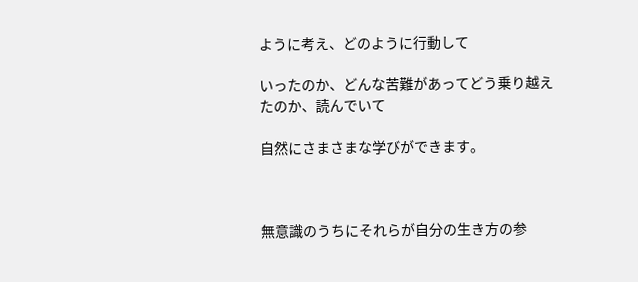ように考え、どのように行動して

いったのか、どんな苦難があってどう乗り越えたのか、読んでいて

自然にさまさまな学びができます。



無意識のうちにそれらが自分の生き方の参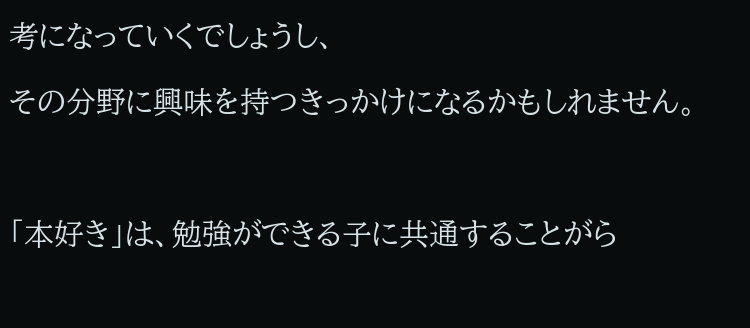考になっていくでしょうし、

その分野に興味を持つきっかけになるかもしれません。



「本好き」は、勉強ができる子に共通することがら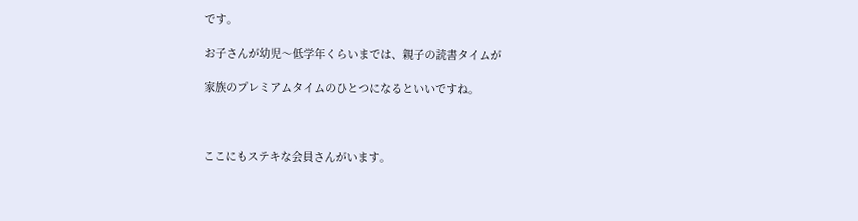です。

お子さんが幼児〜低学年くらいまでは、親子の読書タイムが

家族のプレミアムタイムのひとつになるといいですね。



ここにもステキな会員さんがいます。